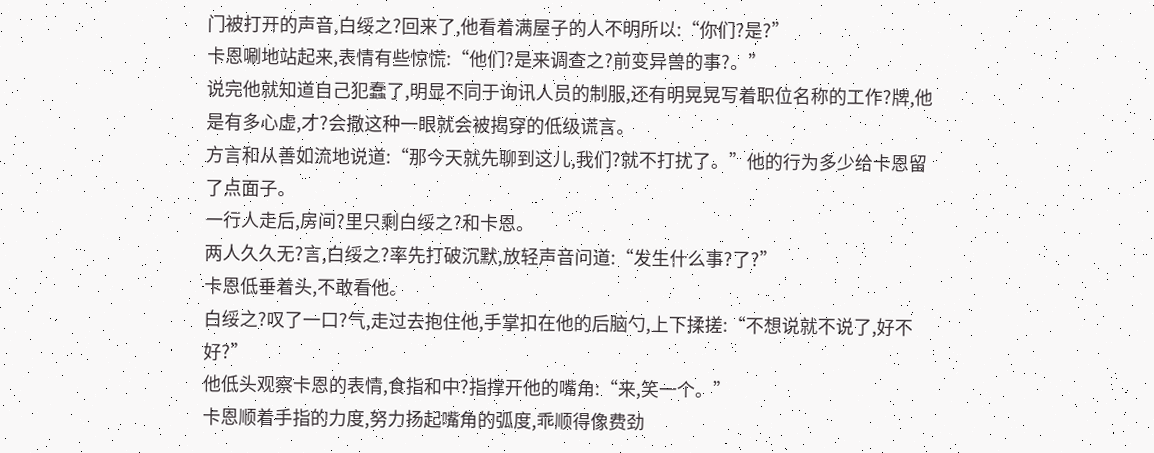门被打开的声音,白绥之?回来了,他看着满屋子的人不明所以:“你们?是?”
卡恩唰地站起来,表情有些惊慌:“他们?是来调查之?前变异兽的事?。”
说完他就知道自己犯蠢了,明显不同于询讯人员的制服,还有明晃晃写着职位名称的工作?牌,他是有多心虚,才?会撒这种一眼就会被揭穿的低级谎言。
方言和从善如流地说道:“那今天就先聊到这儿,我们?就不打扰了。”他的行为多少给卡恩留了点面子。
一行人走后,房间?里只剩白绥之?和卡恩。
两人久久无?言,白绥之?率先打破沉默,放轻声音问道:“发生什么事?了?”
卡恩低垂着头,不敢看他。
白绥之?叹了一口?气,走过去抱住他,手掌扣在他的后脑勺,上下揉搓:“不想说就不说了,好不好?”
他低头观察卡恩的表情,食指和中?指撑开他的嘴角:“来,笑一个。”
卡恩顺着手指的力度,努力扬起嘴角的弧度,乖顺得像费劲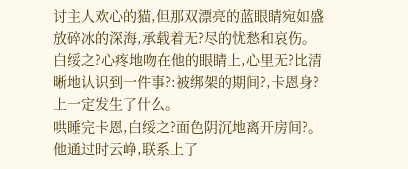讨主人欢心的猫,但那双漂亮的蓝眼睛宛如盛放碎冰的深海,承载着无?尽的忧愁和哀伤。
白绥之?心疼地吻在他的眼睛上,心里无?比清晰地认识到一件事?:被绑架的期间?,卡恩身?上一定发生了什么。
哄睡完卡恩,白绥之?面色阴沉地离开房间?。
他通过时云峥,联系上了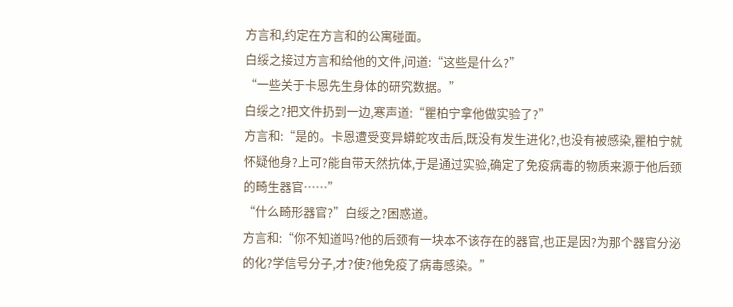方言和,约定在方言和的公寓碰面。
白绥之接过方言和给他的文件,问道:“这些是什么?”
“一些关于卡恩先生身体的研究数据。”
白绥之?把文件扔到一边,寒声道:“瞿柏宁拿他做实验了?”
方言和:“是的。卡恩遭受变异蟒蛇攻击后,既没有发生进化?,也没有被感染,瞿柏宁就怀疑他身?上可?能自带天然抗体,于是通过实验,确定了免疫病毒的物质来源于他后颈的畸生器官……”
“什么畸形器官?”白绥之?困惑道。
方言和:“你不知道吗?他的后颈有一块本不该存在的器官,也正是因?为那个器官分泌的化?学信号分子,才?使?他免疫了病毒感染。”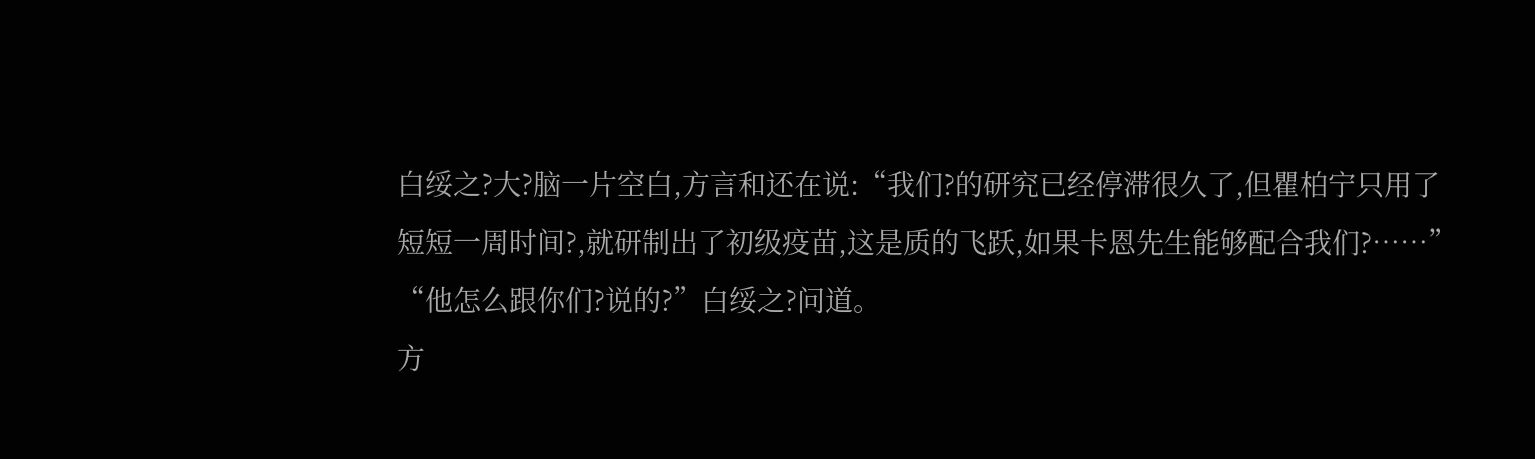白绥之?大?脑一片空白,方言和还在说:“我们?的研究已经停滞很久了,但瞿柏宁只用了短短一周时间?,就研制出了初级疫苗,这是质的飞跃,如果卡恩先生能够配合我们?……”
“他怎么跟你们?说的?”白绥之?问道。
方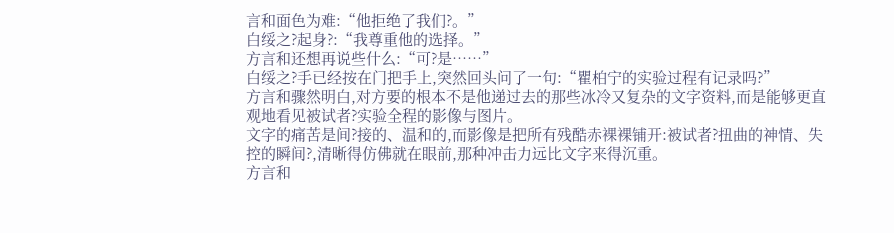言和面色为难:“他拒绝了我们?。”
白绥之?起身?:“我尊重他的选择。”
方言和还想再说些什么:“可?是……”
白绥之?手已经按在门把手上,突然回头问了一句:“瞿柏宁的实验过程有记录吗?”
方言和骤然明白,对方要的根本不是他递过去的那些冰冷又复杂的文字资料,而是能够更直观地看见被试者?实验全程的影像与图片。
文字的痛苦是间?接的、温和的,而影像是把所有残酷赤裸裸铺开:被试者?扭曲的神情、失控的瞬间?,清晰得仿佛就在眼前,那种冲击力远比文字来得沉重。
方言和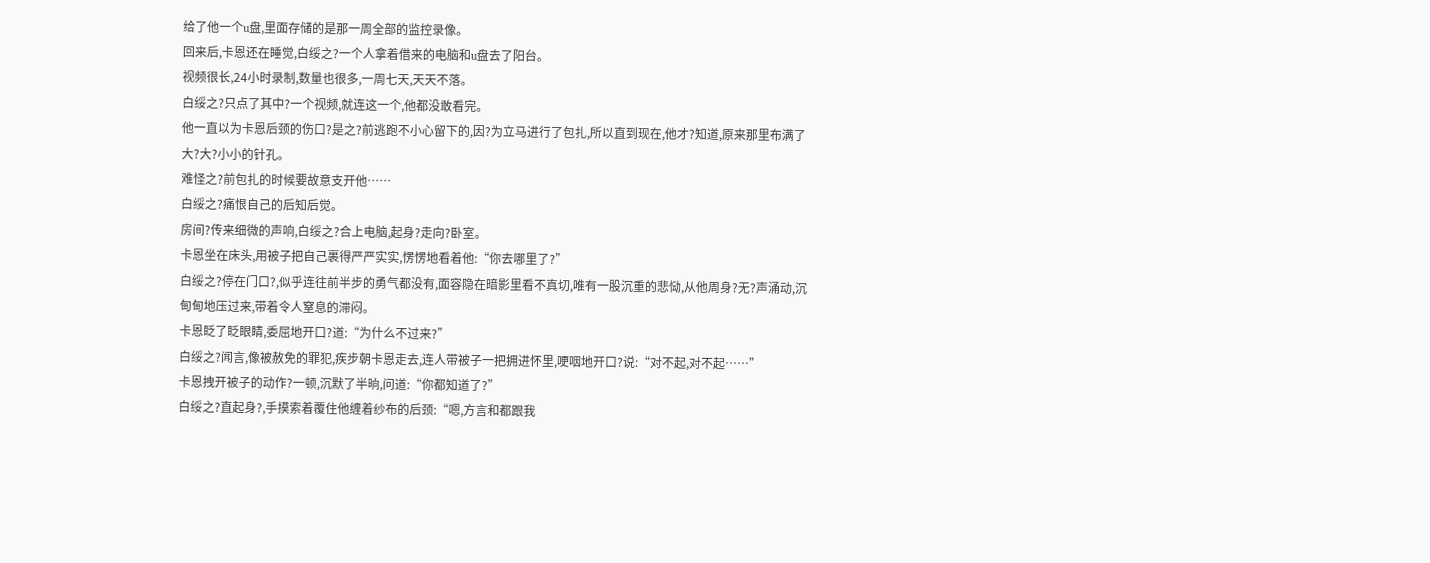给了他一个u盘,里面存储的是那一周全部的监控录像。
回来后,卡恩还在睡觉,白绥之?一个人拿着借来的电脑和u盘去了阳台。
视频很长,24小时录制,数量也很多,一周七天,天天不落。
白绥之?只点了其中?一个视频,就连这一个,他都没敢看完。
他一直以为卡恩后颈的伤口?是之?前逃跑不小心留下的,因?为立马进行了包扎,所以直到现在,他才?知道,原来那里布满了大?大?小小的针孔。
难怪之?前包扎的时候要故意支开他……
白绥之?痛恨自己的后知后觉。
房间?传来细微的声响,白绥之?合上电脑,起身?走向?卧室。
卡恩坐在床头,用被子把自己裹得严严实实,愣愣地看着他:“你去哪里了?”
白绥之?停在门口?,似乎连往前半步的勇气都没有,面容隐在暗影里看不真切,唯有一股沉重的悲恸,从他周身?无?声涌动,沉甸甸地压过来,带着令人窒息的滞闷。
卡恩眨了眨眼睛,委屈地开口?道:“为什么不过来?”
白绥之?闻言,像被赦免的罪犯,疾步朝卡恩走去,连人带被子一把拥进怀里,哽咽地开口?说:“对不起,对不起……”
卡恩拽开被子的动作?一顿,沉默了半晌,问道:“你都知道了?”
白绥之?直起身?,手摸索着覆住他缠着纱布的后颈:“嗯,方言和都跟我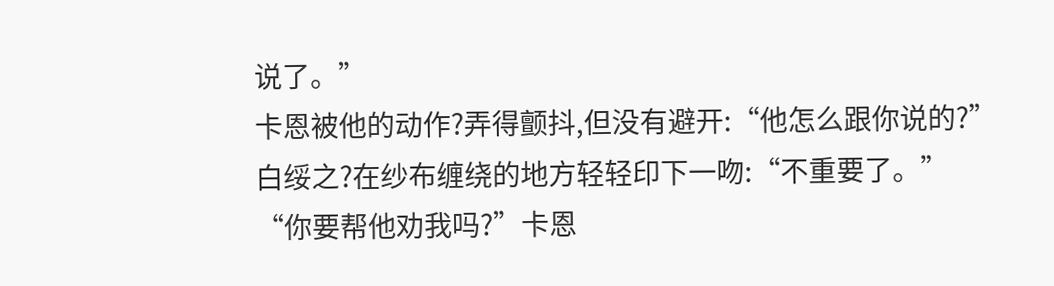说了。”
卡恩被他的动作?弄得颤抖,但没有避开:“他怎么跟你说的?”
白绥之?在纱布缠绕的地方轻轻印下一吻:“不重要了。”
“你要帮他劝我吗?”卡恩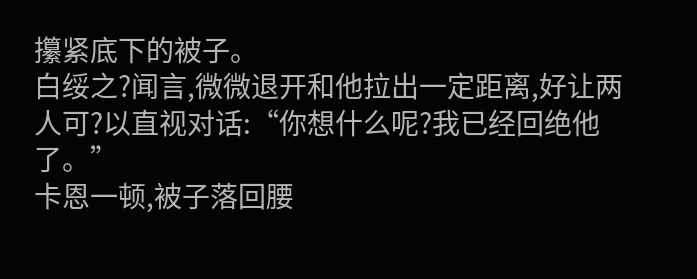攥紧底下的被子。
白绥之?闻言,微微退开和他拉出一定距离,好让两人可?以直视对话:“你想什么呢?我已经回绝他了。”
卡恩一顿,被子落回腰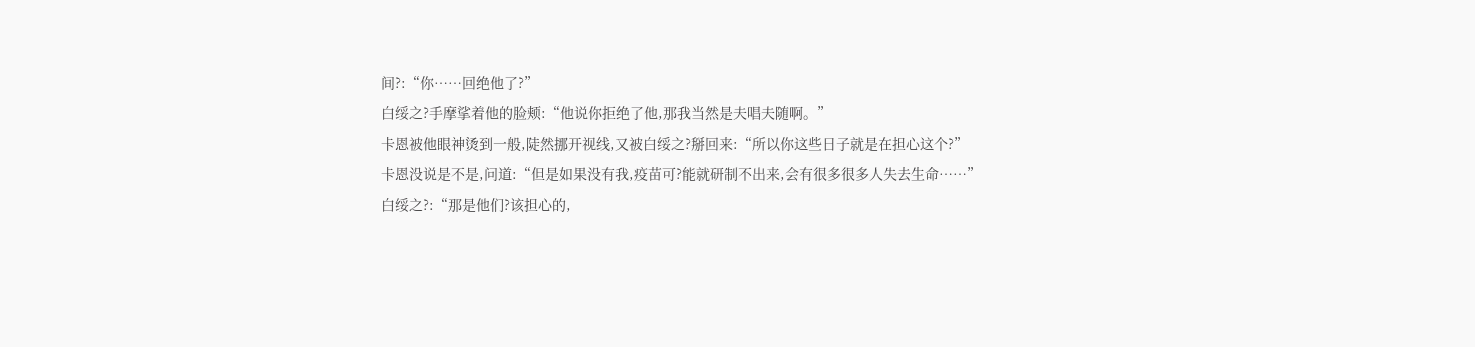间?:“你……回绝他了?”
白绥之?手摩挲着他的脸颊:“他说你拒绝了他,那我当然是夫唱夫随啊。”
卡恩被他眼神烫到一般,陡然挪开视线,又被白绥之?掰回来:“所以你这些日子就是在担心这个?”
卡恩没说是不是,问道:“但是如果没有我,疫苗可?能就研制不出来,会有很多很多人失去生命……”
白绥之?:“那是他们?该担心的,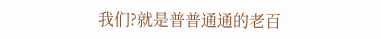我们?就是普普通通的老百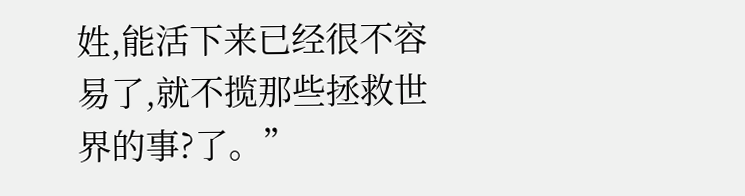姓,能活下来已经很不容易了,就不揽那些拯救世界的事?了。”